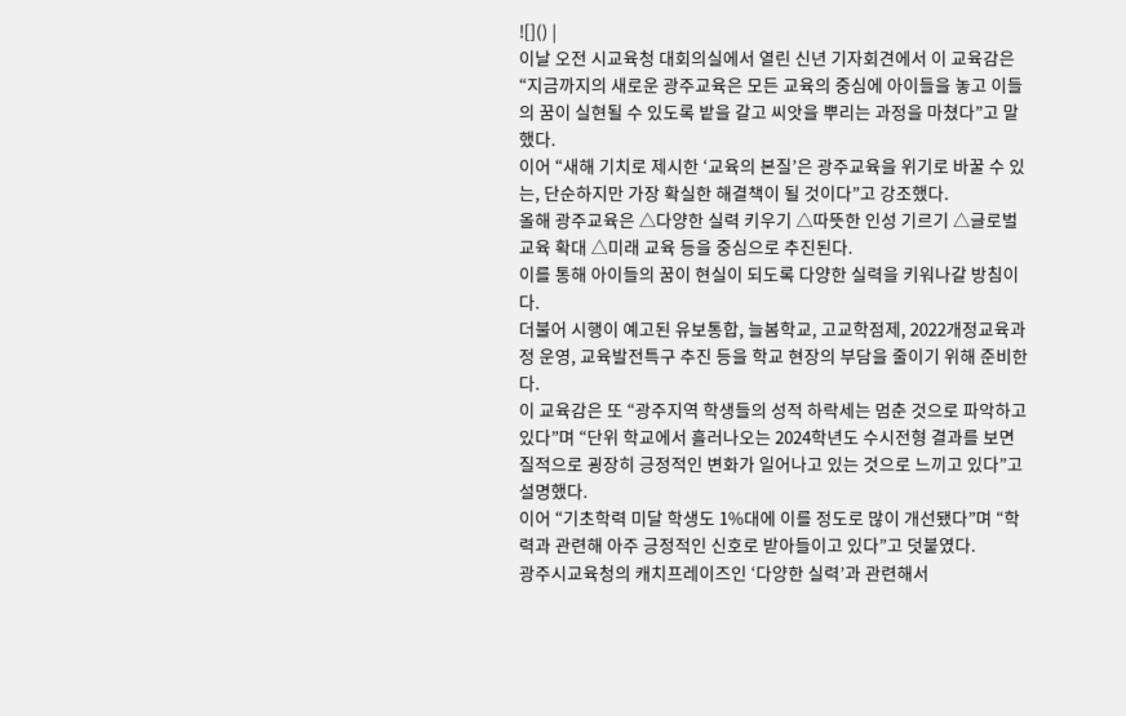![]() |
이날 오전 시교육청 대회의실에서 열린 신년 기자회견에서 이 교육감은 “지금까지의 새로운 광주교육은 모든 교육의 중심에 아이들을 놓고 이들의 꿈이 실현될 수 있도록 밭을 갈고 씨앗을 뿌리는 과정을 마쳤다”고 말했다.
이어 “새해 기치로 제시한 ‘교육의 본질’은 광주교육을 위기로 바꿀 수 있는, 단순하지만 가장 확실한 해결책이 될 것이다”고 강조했다.
올해 광주교육은 △다양한 실력 키우기 △따뜻한 인성 기르기 △글로벌 교육 확대 △미래 교육 등을 중심으로 추진된다.
이를 통해 아이들의 꿈이 현실이 되도록 다양한 실력을 키워나갈 방침이다.
더불어 시행이 예고된 유보통합, 늘봄학교, 고교학점제, 2022개정교육과정 운영, 교육발전특구 추진 등을 학교 현장의 부담을 줄이기 위해 준비한다.
이 교육감은 또 “광주지역 학생들의 성적 하락세는 멈춘 것으로 파악하고 있다”며 “단위 학교에서 흘러나오는 2024학년도 수시전형 결과를 보면 질적으로 굉장히 긍정적인 변화가 일어나고 있는 것으로 느끼고 있다”고 설명했다.
이어 “기초학력 미달 학생도 1%대에 이를 정도로 많이 개선됐다”며 “학력과 관련해 아주 긍정적인 신호로 받아들이고 있다”고 덧붙였다.
광주시교육청의 캐치프레이즈인 ‘다양한 실력’과 관련해서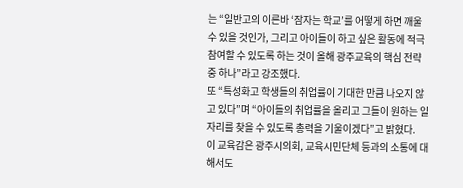는 “일반고의 이른바 ‘잠자는 학교’를 어떻게 하면 깨울 수 있을 것인가, 그리고 아이들이 하고 싶은 활동에 적극 참여할 수 있도록 하는 것이 올해 광주교육의 핵심 전략 중 하나”라고 강조했다.
또 “특성화고 학생들의 취업률이 기대한 만큼 나오지 않고 있다”며 “아이들의 취업률을 올리고 그들이 원하는 일자리를 찾을 수 있도록 총력을 기울이겠다”고 밝혔다.
이 교육감은 광주시의회, 교육시민단체 등과의 소통에 대해서도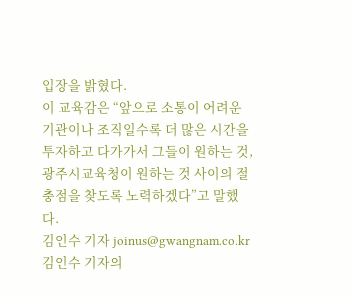입장을 밝혔다.
이 교육감은 “앞으로 소통이 어려운 기관이나 조직일수록 더 많은 시간을 투자하고 다가가서 그들이 원하는 것, 광주시교육청이 원하는 것 사이의 절충점을 찾도록 노력하겠다”고 말했다.
김인수 기자 joinus@gwangnam.co.kr
김인수 기자의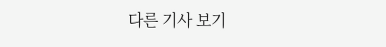다른 기사 보기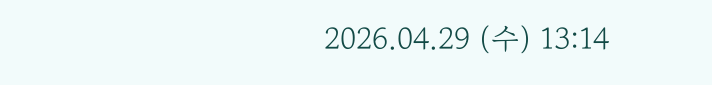2026.04.29 (수) 13:14